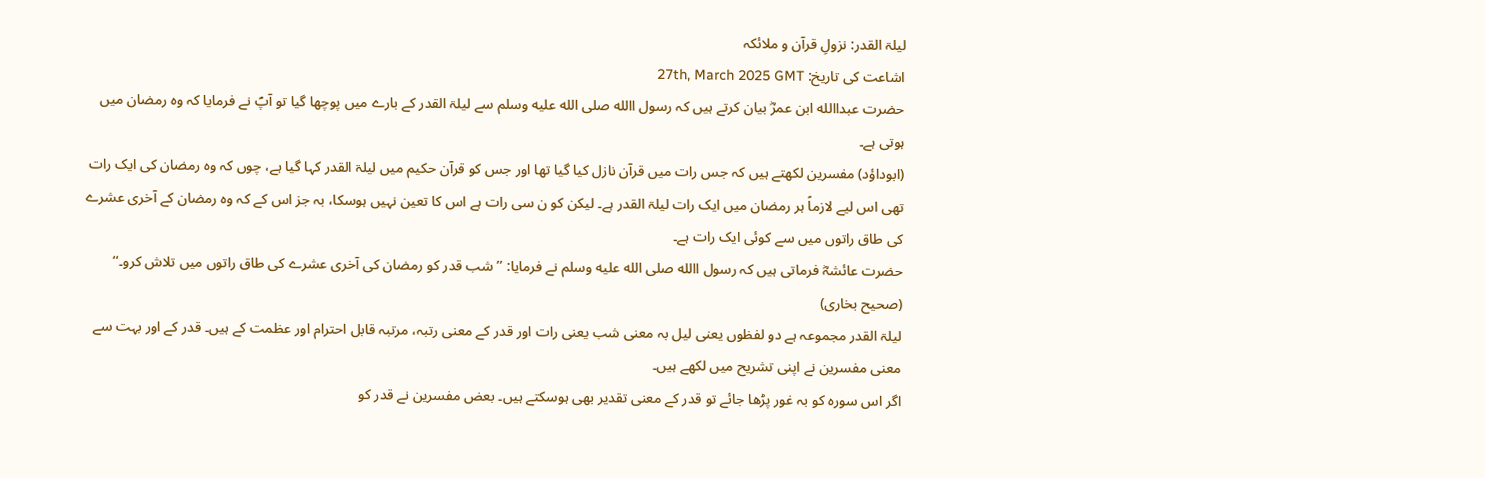لیلۃ القدر: نزولِ قرآن و ملائکہ
اشاعت کی تاریخ: 27th, March 2025 GMT
حضرت عبداالله ابن عمرؓ بیان کرتے ہیں کہ رسول االله صلى الله عليه وسلم سے لیلۃ القدر کے بارے میں پوچھا گیا تو آپؐ نے فرمایا کہ وہ رمضان میں ہوتی ہے۔
(ابوداؤد) مفسرین لکھتے ہیں کہ جس رات میں قرآن نازل کیا گیا تھا اور جس کو قرآن حکیم میں لیلۃ القدر کہا گیا ہے، چوں کہ وہ رمضان کی ایک رات تھی اس لیے لازماً ہر رمضان میں ایک رات لیلۃ القدر ہے۔ لیکن کو ن سی رات ہے اس کا تعین نہیں ہوسکا، بہ جز اس کے کہ وہ رمضان کے آخری عشرے کی طاق راتوں میں سے کوئی ایک رات ہے۔
حضرت عائشہؓ فرماتی ہیں کہ رسول االله صلى الله عليه وسلم نے فرمایا: ’’ شب قدر کو رمضان کی آخری عشرے کی طاق راتوں میں تلاش کرو۔‘‘ (صحیح بخاری)
لیلۃ القدر مجموعہ ہے دو لفظوں یعنی لیل بہ معنی شب یعنی رات اور قدر کے معنی رتبہ، مرتبہ قابل احترام اور عظمت کے ہیں۔ قدر کے اور بہت سے معنی مفسرین نے اپنی تشریح میں لکھے ہیں۔
اگر اس سورہ کو بہ غور پڑھا جائے تو قدر کے معنی تقدیر بھی ہوسکتے ہیں۔ بعض مفسرین نے قدر کو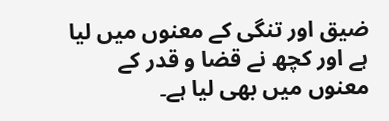ضیق اور تنگی کے معنوں میں لیا ہے اور کچھ نے قضا و قدر کے معنوں میں بھی لیا ہے۔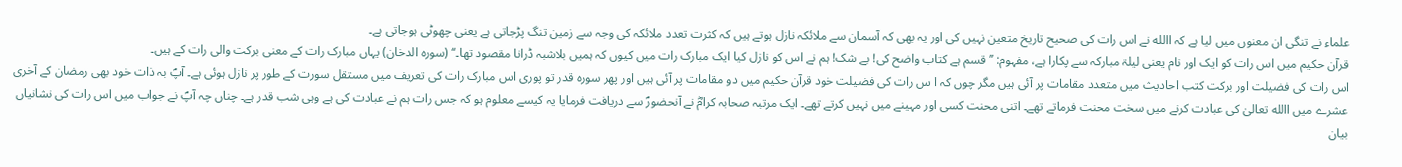علماء نے تنگی ان معنوں میں لیا ہے کہ االله نے اس رات کی صحیح تاریخ متعین نہیں کی اور یہ بھی کہ آسمان سے ملائکہ نازل ہوتے ہیں کہ کثرت تعدد ملائکہ کی وجہ سے زمین تنگ پڑجاتی ہے یعنی چھوٹی ہوجاتی ہے۔
قرآن حکیم میں اس رات کو ایک اور نام یعنی لیلۃ مبارکہ سے پکارا ہے، مفہوم: ’’ قسم ہے کتاب واضح کی! بے شک! ہم نے اس کو نازل کیا ایک مبارک رات میں کیوں کہ ہمیں بلاشبہ ڈرانا مقصود تھا۔‘‘ (سورہ الدخان) یہاں مبارک رات کے معنی برکت والی رات کے ہیں۔
اس رات کی فضیلت اور برکت کتب احادیث میں متعدد مقامات پر آئی ہیں مگر چوں کہ ا س رات کی فضیلت خود قرآن حکیم میں دو مقامات پر آئی ہیں اور پھر سورہ قدر تو پوری اس مبارک رات کی تعریف میں مستقل سورت کے طور پر نازل ہوئی ہے۔ آپؐ بہ ذات خود بھی رمضان کے آخری عشرے میں االله تعالیٰ کی عبادت کرنے میں سخت محنت فرماتے تھے۔ اتنی محنت کسی اور مہینے میں نہیں کرتے تھے۔ ایک مرتبہ صحابہ کرامؓ نے آنحضورؐ سے دریافت فرمایا یہ کیسے معلوم ہو کہ جس رات ہم نے عبادت کی ہے وہی شب قدر ہے۔ چناں چہ آپؐ نے جواب میں اس رات کی نشانیاں بیان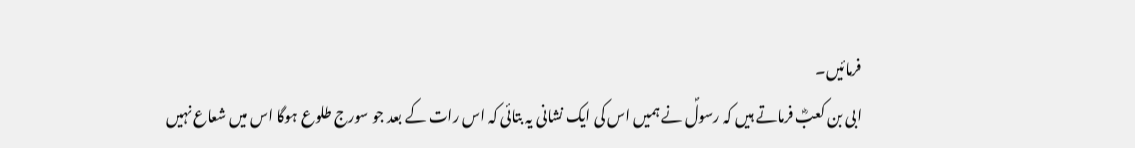فرمائیں۔
ابی بن کعبؓ فرماتے ہیں کہ رسولؐ نے ہمیں اس کی ایک نشانی یہ بتائی کہ اس رات کے بعد جو سورج طلوع ہوگا اس میں شعاع نہیں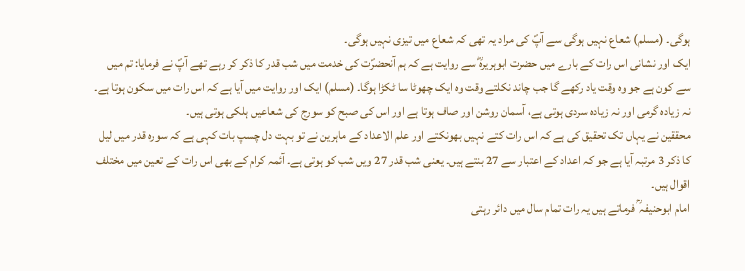ہوگی۔ (مسلم) شعاع نہیں ہوگی سے آپؐ کی مراد یہ تھی کہ شعاع میں تیزی نہیں ہوگی۔
ایک اور نشانی اس رات کے بارے میں حضرت ابوہریرہؓ سے روایت ہے کہ ہم آنحضرؐت کی خدمت میں شب قدر کا ذکر کر رہے تھے آپؐ نے فرمایا: تم میں سے کون ہے جو وہ وقت یاد رکھے گا جب چاند نکلتے وقت وہ ایک چھوٹا سا ٹکڑا ہوگا۔ (مسلم) ایک اور روایت میں آیا ہے کہ اس رات میں سکون ہوتا ہے۔ نہ زیادہ گرمی اور نہ زیادہ سردی ہوتی ہے، آسمان روشن اور صاف ہوتا ہے اور اس کی صبح کو سورج کی شعاعیں ہلکی ہوتی ہیں۔
محققین نے یہاں تک تحقیق کی ہے کہ اس رات کتے نہیں بھونکتے اور علم الاعداد کے ماہرین نے تو بہت دل چسپ بات کہی ہے کہ سورہ قدر میں لیل کا ذکر 3 مرتبہ آیا ہے جو کہ اعداد کے اعتبار سے 27 بنتے ہیں۔ یعنی شب قدر 27 ویں شب کو ہوتی ہے۔ آئمہ کرام کے بھی اس رات کے تعین میں مختلف اقوال ہیں۔
امام ابوحنیفہ ؒ فرماتے ہیں یہ رات تمام سال میں دائر رہتی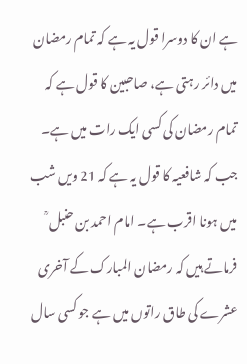ہے ان کا دوسرا قول یہ ہے کہ تمام رمضان میں دائر رہتی ہے، صاحبین کا قول ہے کہ تمام رمضان کی کسی ایک رات میں ہے۔ جب کہ شافعیہ کا قول یہ ہے کہ 21 ویں شب میں ہونا اقرب ہے۔ امام احمد بن حنبل ؒ فرماتے ہیں کہ رمضان المبارک کے آخری عشرے کی طاق راتوں میں ہے جو کسی سال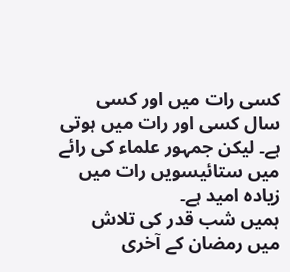کسی رات میں اور کسی سال کسی اور رات میں ہوتی ہے۔ لیکن جمہور علماء کی رائے میں ستائیسویں رات میں زیادہ امید ہے۔
ہمیں شب قدر کی تلاش میں رمضان کے آخری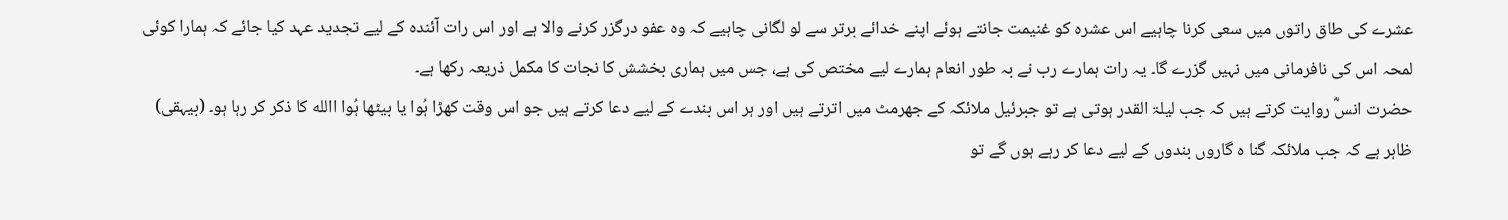عشرے کی طاق راتوں میں سعی کرنا چاہیے اس عشرہ کو غنیمت جانتے ہوئے اپنے خدائے برتر سے لو لگانی چاہیے کہ وہ عفو درگزر کرنے والا ہے اور اس رات آئندہ کے لیے تجدید عہد کیا جائے کہ ہمارا کوئی لمحہ اس کی نافرمانی میں نہیں گزرے گا۔ یہ رات ہمارے رب نے بہ طور انعام ہمارے لیے مختص کی ہے، جس میں ہماری بخشش کا نجات کا مکمل ذریعہ رکھا ہے۔
حضرت انسؓ روایت کرتے ہیں کہ جب لیلۃ القدر ہوتی ہے تو جبرئیل ملائکہ کے جھرمٹ میں اترتے ہیں اور ہر اس بندے کے لیے دعا کرتے ہیں جو اس وقت کھڑا ہُوا یا بیٹھا ہُوا االله کا ذکر کر رہا ہو۔ (بیہقی) ظاہر ہے کہ جب ملائکہ گنا ہ گاروں بندوں کے لیے دعا کر رہے ہوں گے تو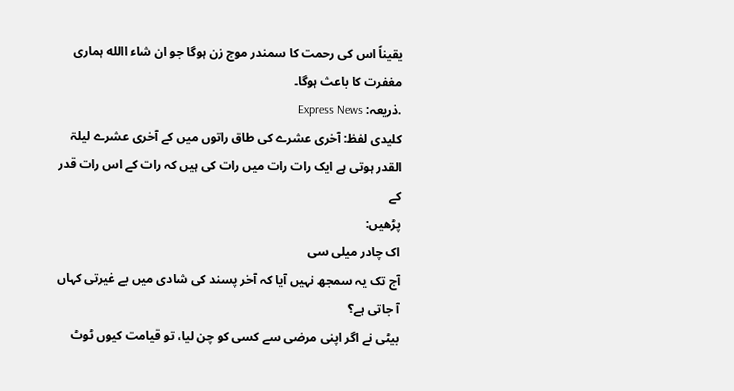یقیناً اس کی رحمت کا سمندر موج زن ہوگا جو ان شاء االله ہماری مغفرت کا باعث ہوگا۔
.ذریعہ: Express News
کلیدی لفظ: آخری عشرے کی طاق راتوں میں کے آخری عشرے لیلۃ القدر ہوتی ہے ایک رات رات میں رات کی ہیں کہ رات کے اس رات قدر کے
پڑھیں:
اک چادر میلی سی
آج تک یہ سمجھ نہیں آیا کہ آخر پسند کی شادی میں بے غیرتی کہاں آ جاتی ہے؟
بیٹی نے اگر اپنی مرضی سے کسی کو چن لیا، تو قیامت کیوں ٹوٹ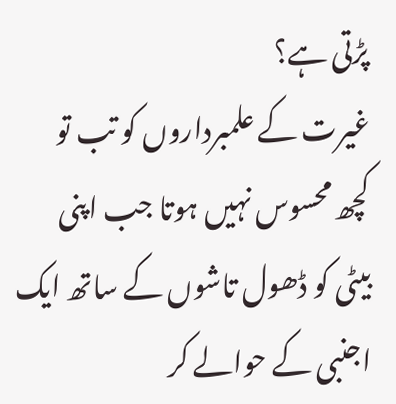پڑتی ہے؟
غیرت کے علمبرداروں کو تب تو کچھ محسوس نہیں ہوتا جب اپنی بیٹی کو ڈھول تاشوں کے ساتھ ایک اجنبی کے حوالے کر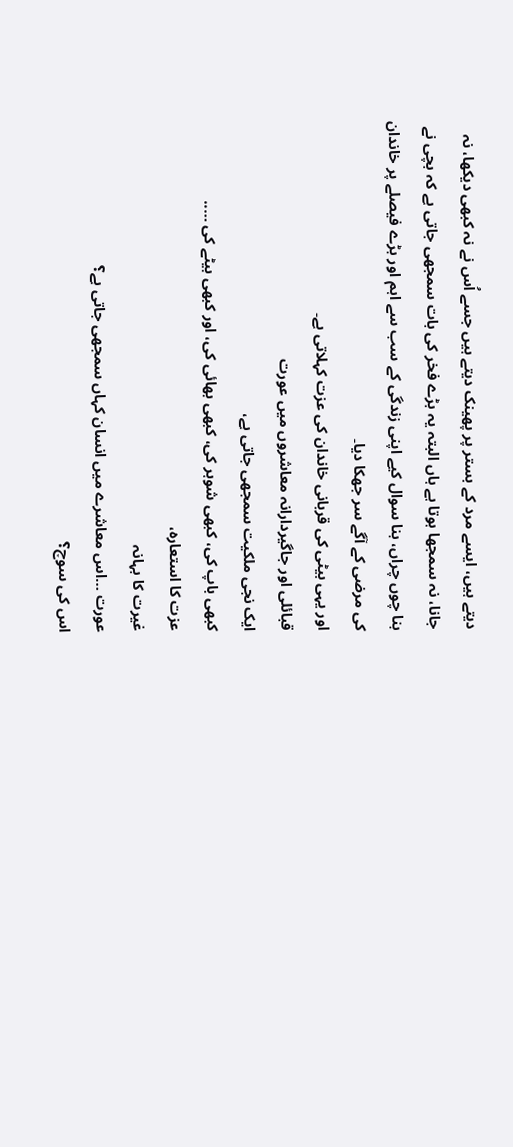دیتے ہیں، ایسے مرد کے بستر پر پھینک دیتے ہیں جسے اُس نے نہ کبھی دیکھا، نہ جانا، نہ سمجھا ہوتا ہے ہاں البتہ یہ بڑے فخر کی بات سمجھی جاتی ہے کہ بچی نے بنا چوں چراں، بنا سوال کیے اپنی زندگی کے سب سے اہم اور بڑے فیصلے پر خاندان کی مرضی کے آگے سر جھکا دیا۔
اور یہی بیٹی کی قربانی خاندان کی عزت کہلاتی ہے۔
قبائلی اور جاگیردارانہ معاشروں میں عورت
ایک نجی ملکیت سمجھی جاتی ہے،
کبھی باپ کی، کبھی شوہر کی، کبھی بھائی کی، اور کبھی بیٹے کی …..
عزت کا استعارہ،
غیرت کا بہانہ
عورت …اس معاشرے میں انسان کہاں سمجھی جاتی ہے؟
اس کی سوچ؟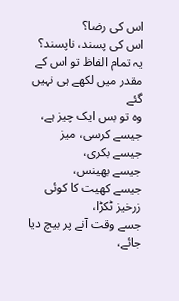اس کی رضا؟
اس کی پسند، ناپسند؟
یہ تمام الفاظ تو اس کے مقدر میں لکھے ہی نہیں گئے
وہ تو بس ایک چیز ہے، جیسے کرسی، میز
جیسے بکری،
جیسے بھینس،
جیسے کھیت کا کوئی زرخیز ٹکڑا،
جسے وقت آنے پر بیچ دیا جائے،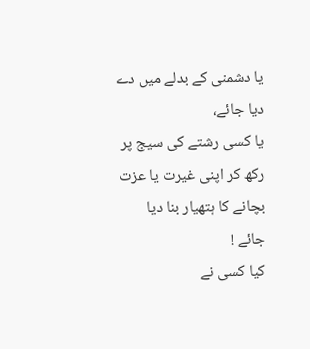یا دشمنی کے بدلے میں دے دیا جائے،
یا کسی رشتے کی سیج پر رکھ کر اپنی غیرت یا عزت بچانے کا ہتھیار بنا دیا جائے !
کیا کسی نے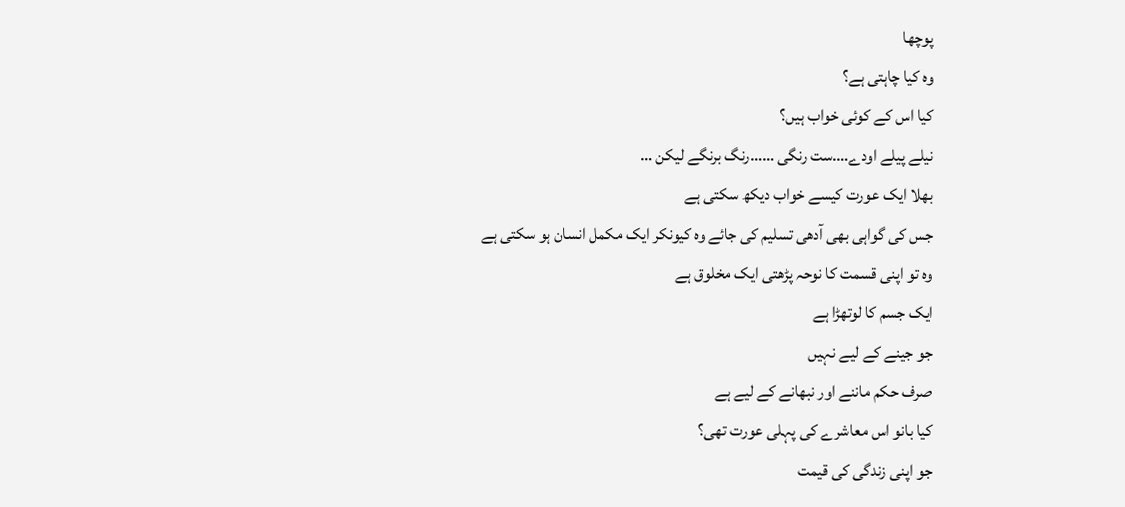پوچھا
وہ کیا چاہتی ہے؟
کیا اس کے کوئی خواب ہیں؟
نیلے پیلے اودے….ست رنگی ……رنگ برنگے لیکن …
بھلا ایک عورت کیسے خواب دیکھ سکتی ہے
جس کی گواہی بھی آدھی تسلیم کی جائے وہ کیونکر ایک مکمل انسان ہو سکتی ہے
وہ تو اپنی قسمت کا نوحہ پڑھتی ایک مخلوق ہے
ایک جسم کا لوتھڑا ہے
جو جینے کے لیے نہیں
صرف حکم ماننے اور نبھانے کے لیے ہے
کیا بانو اس معاشرے کی پہلی عورت تھی؟
جو اپنی زندگی کی قیمت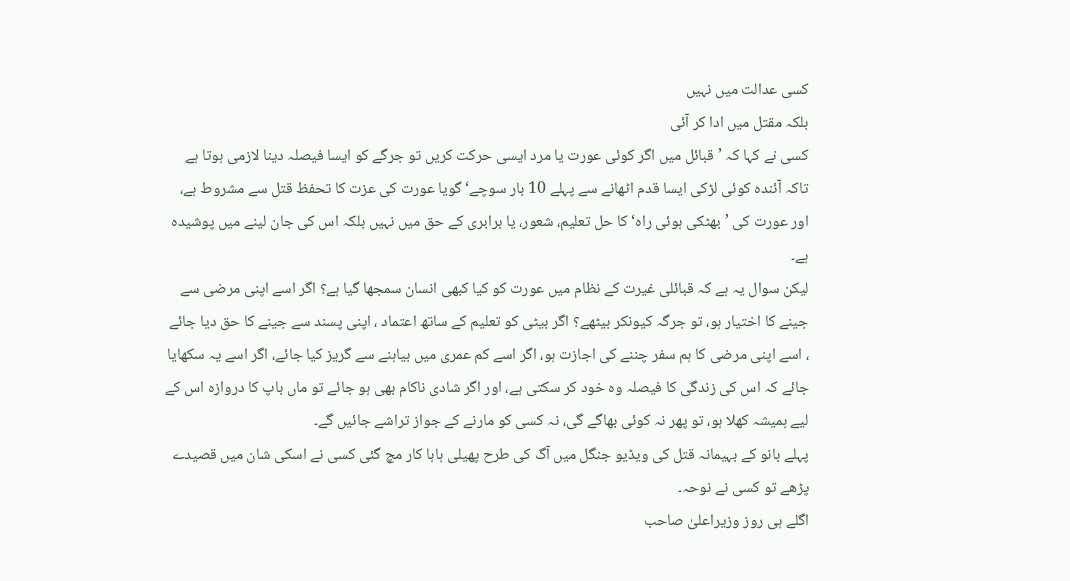کسی عدالت میں نہیں
بلکہ مقتل میں ادا کر آئی
کسی نے کہا کہ ’قبائل میں اگر کوئی عورت یا مرد ایسی حرکت کریں تو جرگے کو ایسا فیصلہ دینا لازمی ہوتا ہے تاکہ آئندہ کوئی لڑکی ایسا قدم اٹھانے سے پہلے 10 بار سوچے‘ گویا عورت کی عزت کا تحفظ قتل سے مشروط ہے، اور عورت کی ’بھٹکی ہوئی راہ‘ کا حل تعلیم، شعور، یا برابری کے حق میں نہیں بلکہ اس کی جان لینے میں پوشیدہ ہے۔
لیکن سوال یہ ہے کہ قبائلی غیرت کے نظام میں عورت کو کیا کبھی انسان سمجھا گیا ہے؟ اگر اسے اپنی مرضی سے جینے کا اختیار ہو، تو جرگہ کیونکر بیٹھے؟ اگر بیٹی کو تعلیم کے ساتھ اعتماد ، اپنی پسند سے جینے کا حق دیا جائے ، اسے اپنی مرضی کا ہم سفر چننے کی اجازت ہو، اگر اسے کم عمری میں بیاہنے سے گریز کیا جائے، اگر اسے یہ سکھایا جائے کہ اس کی زندگی کا فیصلہ وہ خود کر سکتی ہے، اور اگر شادی ناکام بھی ہو جائے تو ماں باپ کا دروازہ اس کے لیے ہمیشہ کھلا ہو، تو پھر نہ کوئی بھاگے گی، نہ کسی کو مارنے کے جواز تراشے جائیں گے۔
پہلے بانو کے بہیمانہ قتل کی ویڈیو جنگل میں آگ کی طرح پھیلی ہاہا کار مچ گئی کسی نے اسکی شان میں قصیدے پڑھے تو کسی نے نوحہ۔
اگلے ہی روز وزیراعلیٰ صاحب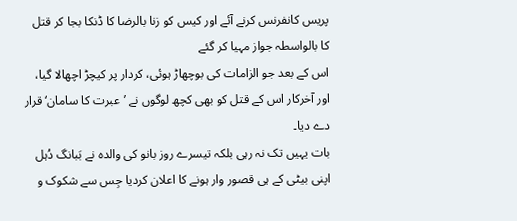پریس کانفرنس کرنے آئے اور کیس کو زنا بالرضا کا ڈنکا بجا کر قتل کا بالواسطہ جواز مہیا کر گئے
اس کے بعد جو الزامات کی بوچھاڑ ہوئی، کردار پر کیچڑ اچھالا گیا، اور آخرکار اس کے قتل کو بھی کچھ لوگوں نے ’عبرت کا سامان‘ قرار دے دیا۔
بات یہیں تک نہ رہی بلکہ تیسرے روز بانو کی والدہ نے بَبانگ دُہل اپنی بیٹی کے ہی قصور وار ہونے کا اعلان کردیا جِس سے شکوک و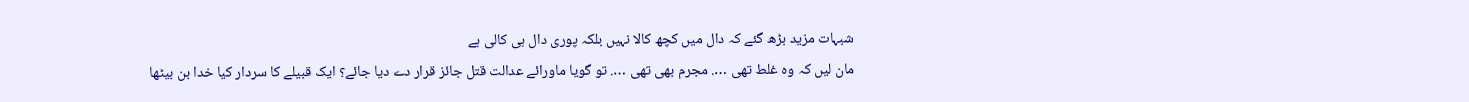شبہات مزید بڑھ گئے کہ دال میں کچھ کالا نہیں بلکہ پوری دال ہی کالی ہے
مان لیں کہ وہ غلط تھی …. مجرم بھی تھی …. تو گویا ماورائے عدالت قتل جائز قرار دے دیا جائے؟ ایک قبیلے کا سردار کیا خدا بن بیٹھا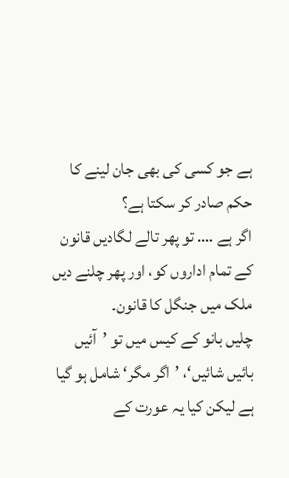ہے جو کسی کی بھی جان لینے کا حکم صادر کر سکتا ہے؟
اگر ہے …. تو پھر تالے لگادیں قانون کے تمام اداروں کو، اور پھر چلنے دیں ملک میں جنگل کا قانون۔
چلیں بانو کے کیس میں تو ’آئیں بائیں شائیں‘، ’اگر مگر‘ شامل ہو گیا ہے لیکن کیا یہ عورت کے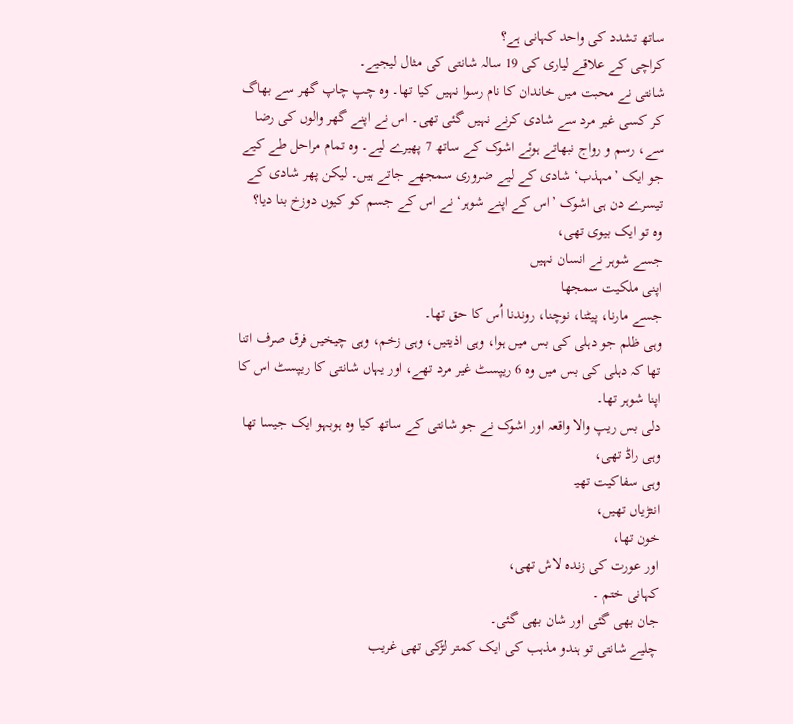ساتھ تشدد کی واحد کہانی ہے؟
کراچی کے علاقے لیاری کی 19 سالہ شانتی کی مثال لیجیے۔
شانتی نے محبت میں خاندان کا نام رسوا نہیں کیا تھا۔ وہ چپ چاپ گھر سے بھاگ کر کسی غیر مرد سے شادی کرنے نہیں گئی تھی۔ اس نے اپنے گھر والوں کی رضا سے، رسم و رواج نبھاتے ہوئے اشوک کے ساتھ 7 پھیرے لیے۔ وہ تمام مراحل طے کیے جو ایک ’مہذب‘ شادی کے لیے ضروری سمجھے جاتے ہیں۔ لیکن پھر شادی کے تیسرے دن ہی اشوک ’اس کے اپنے شوہر‘ نے اس کے جسم کو کیوں دوزخ بنا دیا؟
وہ تو ایک بیوی تھی،
جسے شوہر نے انسان نہیں
اپنی ملکیت سمجھا
جسے مارنا، پیٹنا، نوچنا، روندنا اُس کا حق تھا۔
وہی ظلم جو دہلی کی بس میں ہوا، وہی اذیتیں، وہی زخم، وہی چیخیں فرق صرف اتنا تھا کہ دہلی کی بس میں وہ 6 ریپسٹ غیر مرد تھے، اور یہاں شانتی کا ریپسٹ اس کا اپنا شوہر تھا۔
دلی بس ریپ والا واقعہ اور اشوک نے جو شانتی کے ساتھ کیا وہ ہوبہو ایک جیسا تھا
وہی راڈ تھی،
وہی سفاکیت تھیـ
انتڑیاں تھیں،
خون تھا،
اور عورت کی زندہ لاش تھی،
کہانی ختم ۔
جان بھی گئی اور شان بھی گئی۔
چلیے شانتی تو ہندو مذہب کی ایک کمتر لڑکی تھی غریب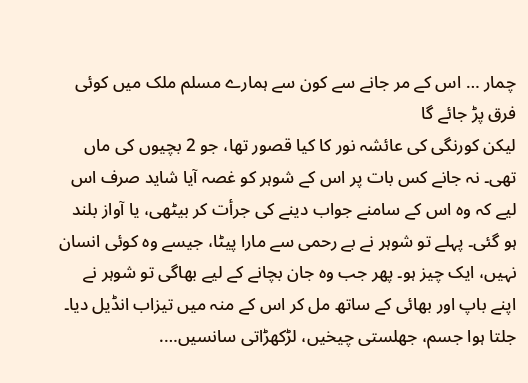چمار … اس کے مر جانے سے کون سے ہمارے مسلم ملک میں کوئی فرق پڑ جائے گا
لیکن کورنگی کی عائشہ نور کا کیا قصور تھا، جو 2 بچیوں کی ماں تھی۔ نہ جانے کس بات پر اس کے شوہر کو غصہ آیا شاید صرف اس لیے کہ وہ اس کے سامنے جواب دینے کی جرأت کر بیٹھی، یا آواز بلند ہو گئی۔ پہلے تو شوہر نے بے رحمی سے مارا پیٹا، جیسے وہ کوئی انسان نہیں، ایک چیز ہو۔ پھر جب وہ جان بچانے کے لیے بھاگی تو شوہر نے اپنے باپ اور بھائی کے ساتھ مل کر اس کے منہ میں تیزاب انڈیل دیا۔ جلتا ہوا جسم، جھلستی چیخیں، لڑکھڑاتی سانسیں….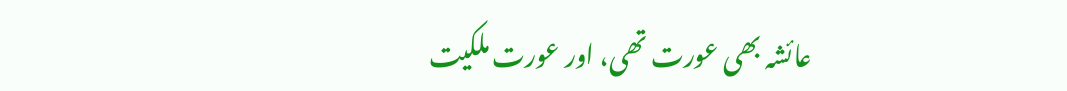عائشہ بھی عورت تھی، اور عورت ملکیت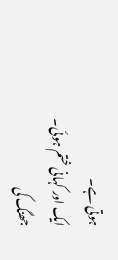ہوتی ہے۔
ایک اور کہانی ختم ہوئی۔
جھنگ کی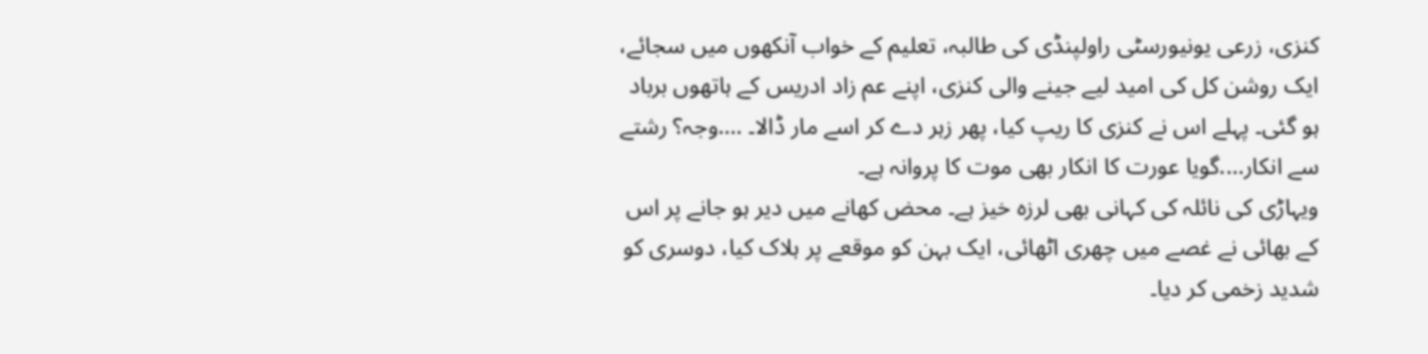کنزی، زرعی یونیورسٹی راولپنڈی کی طالبہ، تعلیم کے خواب آنکھوں میں سجائے، ایک روشن کل کی امید لیے جینے والی کنزی، اپنے عم زاد ادریس کے ہاتھوں برباد ہو گئی۔ پہلے اس نے کنزی کا ریپ کیا، پھر زہر دے کر اسے مار ڈالا۔ ….وجہ؟ رشتے سے انکار….گویا عورت کا انکار بھی موت کا پروانہ ہے۔
ویہاڑی کی نائلہ کی کہانی بھی لرزہ خیز ہے۔ محض کھانے میں دیر ہو جانے پر اس کے بھائی نے غصے میں چھری اٹھائی، ایک بہن کو موقعے پر ہلاک کیا، دوسری کو شدید زخمی کر دیا۔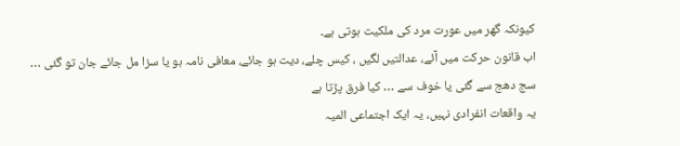کیونکہ گھر میں عورت مرد کی ملکیت ہوتی ہے۔
اب قانون حرکت میں آئے، عدالتیں لگیں ، کیس چلے، دیت ہو جائے، معافی نامہ ہو یا سزا مل جائے جان تو گئی … سج دھج سے گئی یا خوف سے … کیا فرق پڑتا ہے
یہ واقعات انفرادی نہیں، یہ ایک اجتماعی المیہ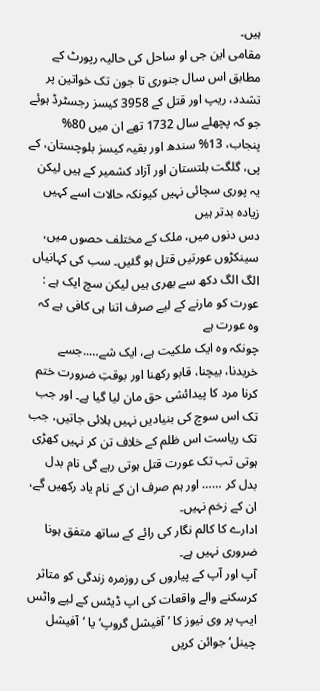ہیں۔
مقامی این جی او ساحل کی حالیہ رپورٹ کے مطابق اس سال جنوری تا جون تک خواتین پر تشدد، ریپ اور قتل کے 3958 کیسز رجسٹرڈ ہوئے جو کہ پچھلے سال 1732 تھے ان میں 80% پنجاب، 13% سندھ اور بقیہ کیسز بلوچستان، کے پی، گلگت بلتستان اور آزاد کشمیر کے ہیں لیکن یہ پوری سچائی نہیں کیونکہ حالات اسے کہیں زیادہ بدتر ہیں
دس دنوں میں، ملک کے مختلف حصوں میں، سینکڑوں عورتیں قتل ہو گئیں۔ سب کی کہانیاں الگ الگ دکھ سے بھری ہیں لیکن سچ ایک ہے : عورت کو مارنے کے لیے صرف اتنا ہی کافی ہے کہ وہ عورت ہے
چونکہ وہ ایک ملکیت ہے، ایک شے…..جسے خریدنا، بیچنا، قابو رکھنا اور بوقتِ ضرورت ختم کرنا مرد کا پیدائشی حق مان لیا گیا ہے۔ اور جب تک اس سوچ کی بنیادیں نہیں ہلائی جاتیں، جب تک ریاست اس ظلم کے خلاف تن کر نہیں کھڑی ہوتی تب تک عورت قتل ہوتی رہے گی نام بدل بدل کر …… اور ہم صرف ان کے نام یاد رکھیں گے، ان کے زخم نہیں۔
ادارے کا کالم نگار کی رائے کے ساتھ متفق ہونا ضروری نہیں ہے۔
آپ اور آپ کے پیاروں کی روزمرہ زندگی کو متاثر کرسکنے والے واقعات کی اپ ڈیٹس کے لیے واٹس ایپ پر وی نیوز کا ’آفیشل گروپ‘ یا ’آفیشل چینل‘ جوائن کریں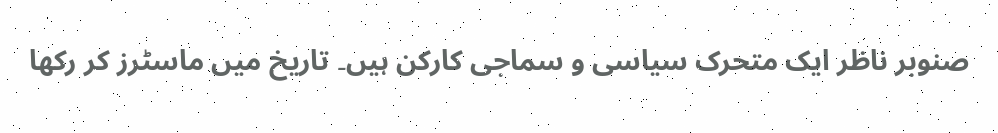صنوبر ناظر ایک متحرک سیاسی و سماجی کارکن ہیں۔ تاریخ میں ماسٹرز کر رکھا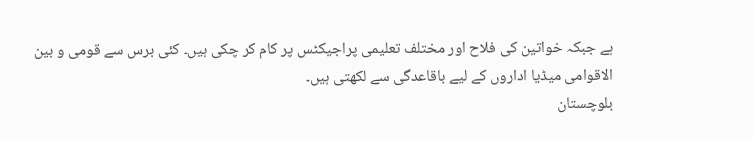ہے جبکہ خواتین کی فلاح اور مختلف تعلیمی پراجیکٹس پر کام کر چکی ہیں۔ کئی برس سے قومی و بین الاقوامی میڈیا اداروں کے لیے باقاعدگی سے لکھتی ہیں۔
بلوچستان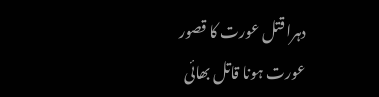دہرا قتل عورت کا قصور عورت ہونا قاتل بھائی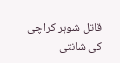قاتل شوہر کراچی کی شانتی